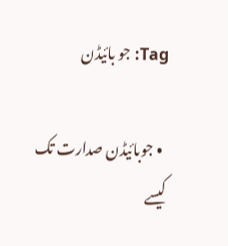Tag: جو بائیڈن

  • جوبائیڈن صدارت تک کیسے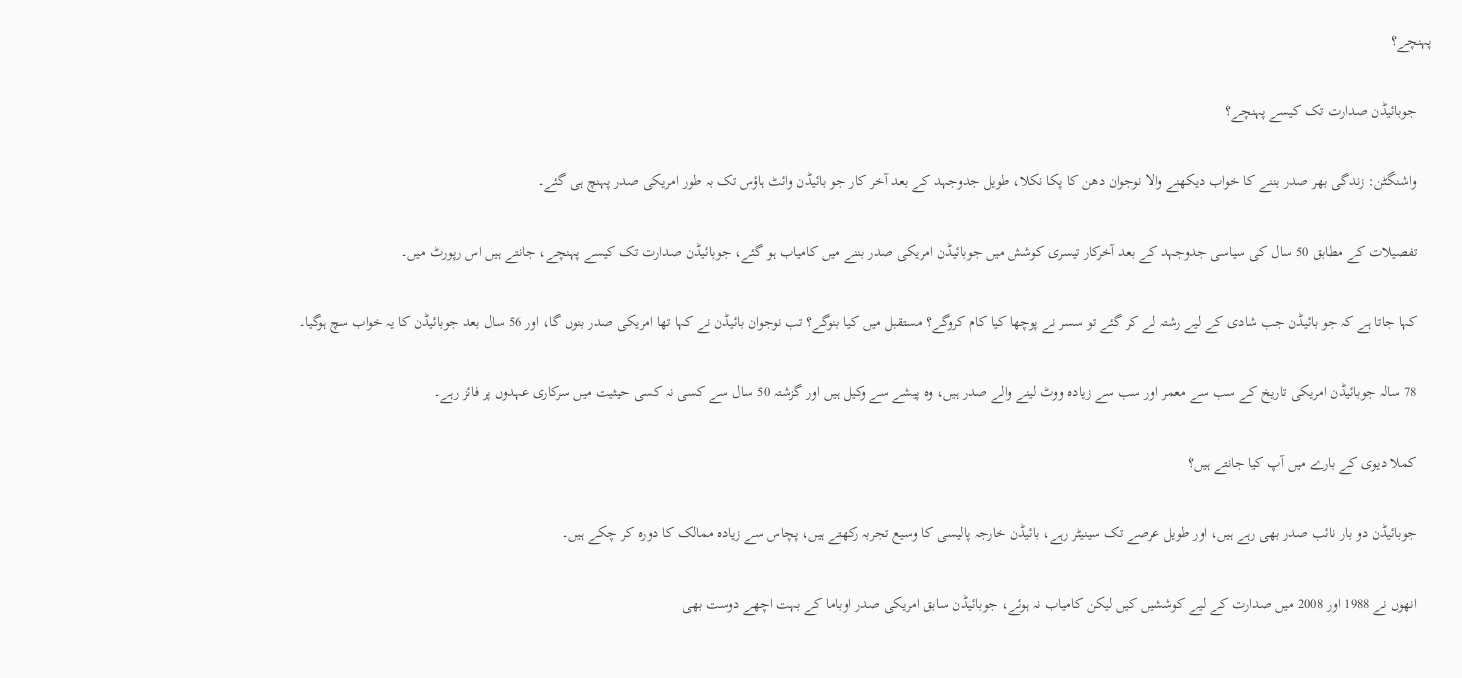پہنچے؟

    جوبائیڈن صدارت تک کیسے پہنچے؟

    واشنگٹن: زندگی بھر صدر بننے کا خواب دیکھنے والا نوجوان دھن کا پکا نکلا، طویل جدوجہد کے بعد آخر کار جو بائیڈن وائٹ ہاؤس تک بہ طور امریکی صدر پہنچ ہی گئے۔

    تفصیلات کے مطابق 50 سال کی سیاسی جدوجہد کے بعد آخرکار تیسری کوشش میں جوبائیڈن امریکی صدر بننے میں کامیاب ہو گئے، جوبائیڈن صدارت تک کیسے پہنچے، جانتے ہیں اس رپورٹ میں۔

    کہا جاتا ہے کہ جو بائیڈن جب شادی کے لیے رشتہ لے کر گئے تو سسر نے پوچھا کیا کام کروگے؟ مستقبل میں کیا بنوگے؟ تب نوجوان بائیڈن نے کہا تھا امریکی صدر بنوں گا، اور 56 سال بعد جوبائیڈن کا یہ خواب سچ ہوگیا۔

    78 سالہ جوبائیڈن امریکی تاریخ کے سب سے معمر اور سب سے زیادہ ووٹ لینے والے صدر ہیں، وہ پیشے سے وکیل ہیں اور گزشتہ 50 سال سے کسی نہ کسی حیثیت میں سرکاری عہدوں پر فائز رہے۔

    کملا دیوی کے بارے میں آپ کیا جانتے ہیں؟

    جوبائیڈن دو بار نائب صدر بھی رہے ہیں، اور طویل عرصے تک سینیٹر رہے، بائیڈن خارجہ پالیسی کا وسیع تجربہ رکھتے ہیں، پچاس سے زیادہ ممالک کا دورہ کر چکے ہیں۔

    انھوں نے 1988 اور 2008 میں صدارت کے لیے کوششیں کیں لیکن کامیاب نہ ہوئے، جوبائیڈن سابق امریکی صدر اوباما کے بہت اچھے دوست بھی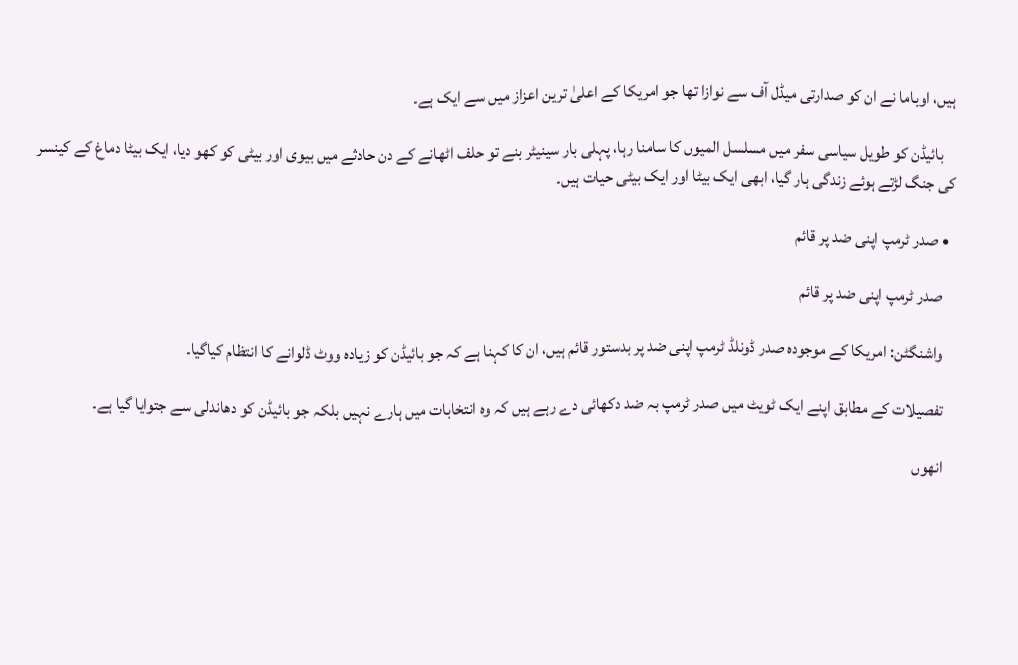ہیں، اوباما نے ان کو صدارتی میڈل آف سے نوازا تھا جو امریکا کے اعلیٰ ترین اعزاز میں سے ایک ہے۔

    بائیڈن کو طویل سیاسی سفر میں مسلسل المیوں کا سامنا رہا، پہلی بار سینیٹر بنے تو حلف اٹھانے کے دن حادثے میں بیوی اور بیٹی کو کھو دیا، ایک بیٹا دماغ کے کینسر کی جنگ لڑتے ہوئے زندگی ہار گیا، ابھی ایک بیٹا اور ایک بیٹی حیات ہیں۔

  • صدر ٹرمپ اپنی ضد پر قائم

    صدر ٹرمپ اپنی ضد پر قائم

    واشنگٹن: امریکا کے موجودہ صدر ڈونلڈ ٹرمپ اپنی ضد پر بدستور قائم ہیں، ان کا کہنا ہے کہ جو بائیڈن کو زیادہ ووٹ ڈلوانے کا انتظام کیاگیا۔

    تفصیلات کے مطابق اپنے ایک ٹویٹ میں صدر ٹرمپ بہ ضد دکھائی دے رہے ہیں کہ وہ انتخابات میں ہارے نہیں بلکہ جو بائیڈن کو دھاندلی سے جتوایا گیا ہے۔

    انھوں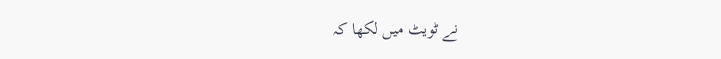نے ٹویٹ میں لکھا کہ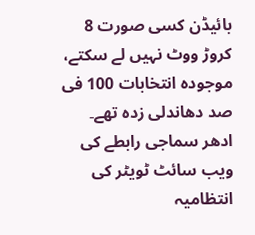بائیڈن کسی صورت 8 کروڑ ووٹ نہیں لے سکتے، موجودہ انتخابات 100 فی صد دھاندلی زدہ تھے۔ ادھر سماجی رابطے کی ویب سائٹ ٹویٹر کی انتظامیہ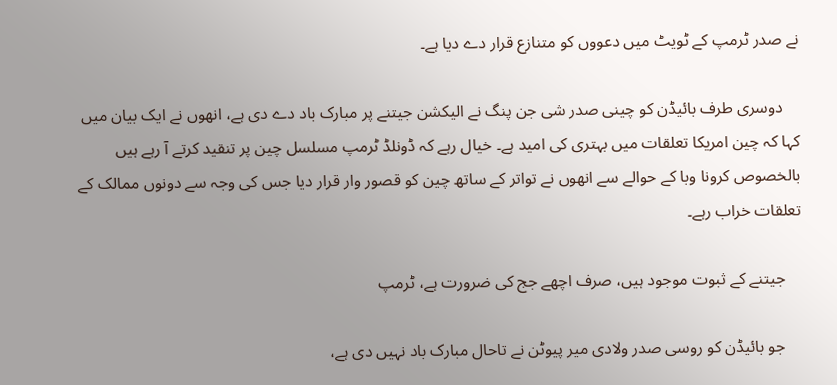نے صدر ٹرمپ کے ٹویٹ میں دعووں کو متنازع قرار دے دیا ہے۔

    دوسری طرف بائیڈن کو چینی صدر شی جن پنگ نے الیکشن جیتنے پر مبارک باد دے دی ہے، انھوں نے ایک بیان میں کہا کہ چین امریکا تعلقات میں بہتری کی امید ہے۔ خیال رہے کہ ڈونلڈ ٹرمپ مسلسل چین پر تنقید کرتے آ رہے ہیں بالخصوص کرونا وبا کے حوالے سے انھوں نے تواتر کے ساتھ چین کو قصور وار قرار دیا جس کی وجہ سے دونوں ممالک کے تعلقات خراب رہے۔

    جیتنے کے ثبوت موجود ہیں، صرف اچھے جج کی ضرورت ہے، ٹرمپ

    جو بائیڈن کو روسی صدر ولادی میر پیوٹن نے تاحال مبارک باد نہیں دی ہے،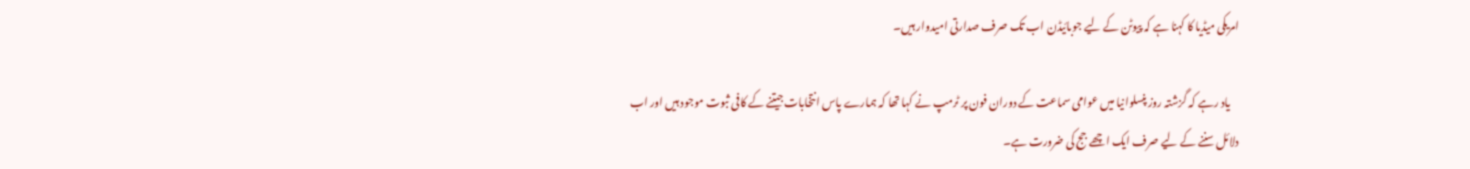امریکی میڈیا کا کہنا ہے کہ پیوٹن کے لیے جوبائیڈن اب تک صرف صدارتی امیدوار ہیں۔

    یاد رہے کہ گزشتہ روز پنسلوانیا میں عوامی سماعت کے دوران فون پر ٹرمپ نے کہا تھا کہ ہمارے پاس انتخابات جیتنے کے کافی ثبوت موجود ہیں اور اب دلائل سننے کے لیے صرف ایک اچھے جج کی ضرورت ہے۔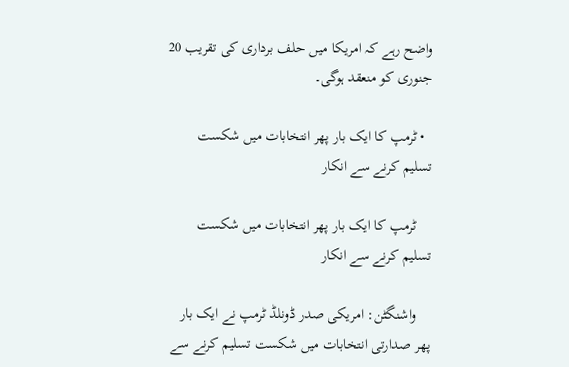واضح رہے کہ امریکا میں حلف برداری کی تقریب 20 جنوری کو منعقد ہوگی۔

  • ٹرمپ کا ایک بار پھر انتخابات میں شکست تسلیم کرنے سے انکار

    ٹرمپ کا ایک بار پھر انتخابات میں شکست تسلیم کرنے سے انکار

    واشنگٹن: امریکی صدر ڈونلڈ ٹرمپ نے ایک بار پھر صدارتی انتخابات میں شکست تسلیم کرنے سے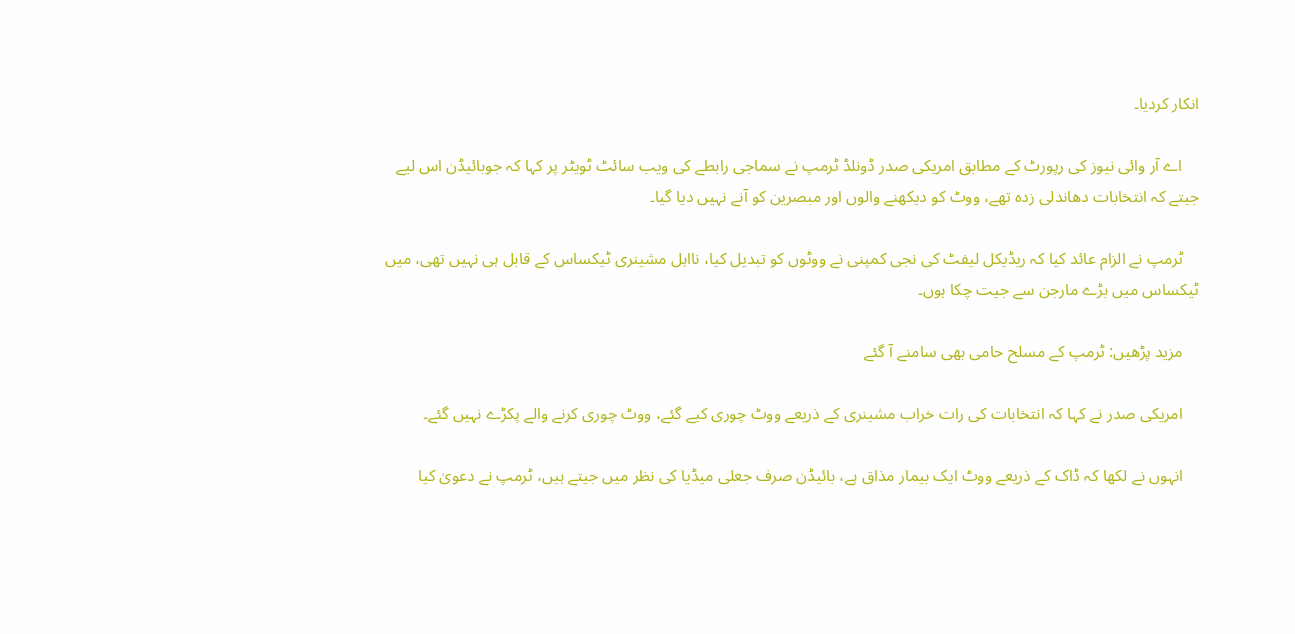انکار کردیا۔

    اے آر وائی نیوز کی رپورٹ کے مطابق امریکی صدر ڈونلڈ ٹرمپ نے سماجی رابطے کی ویب سائٹ ٹویٹر پر کہا کہ جوبائیڈن اس لیے جیتے کہ انتخابات دھاندلی زدہ تھے، ووٹ کو دیکھنے والوں اور مبصرین کو آنے نہیں دیا گیا۔

    ٹرمپ نے الزام عائد کیا کہ ریڈیکل لیفٹ کی نجی کمپنی نے ووٹوں کو تبدیل کیا، نااہل مشینری ٹیکساس کے قابل ہی نہیں تھی، میں ٹیکساس میں بڑے مارجن سے جیت چکا ہوں۔

    مزید پڑھیں: ٹرمپ کے مسلح حامی بھی سامنے آ گئے

    امریکی صدر نے کہا کہ انتخابات کی رات خراب مشینری کے ذریعے ووٹ چوری کیے گئے، ووٹ چوری کرنے والے پکڑے نہیں گئے۔

    انہوں نے لکھا کہ ڈاک کے ذریعے ووٹ ایک بیمار مذاق ہے، بائیڈن صرف جعلی میڈیا کی نظر میں جیتے ہیں، ٹرمپ نے دعویٰ کیا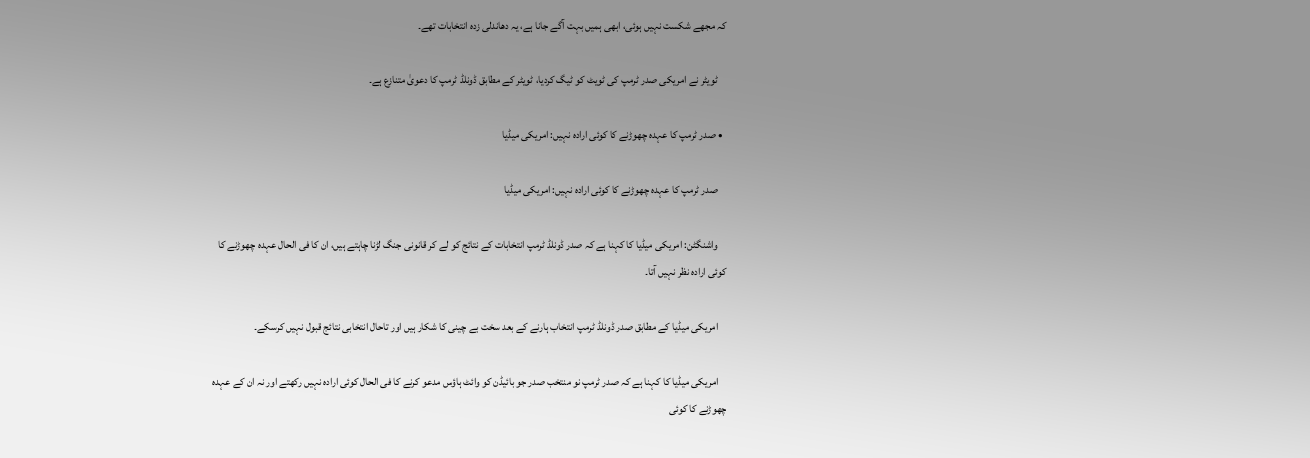کہ مجھے شکست نہیں ہوئی، ابھی ہمیں بہت آگے جانا ہے، یہ دھاندلی زدہ انتخابات تھے۔

    ٹویٹر نے امریکی صدر ٹرمپ کی ٹویٹ کو ٹیگ کردیا، ٹویٹر کے مطابق ڈونلڈ ٹرمپ کا دعویٰ متنازع ہے۔

  • صدر ٹرمپ کا عہدہ چھوڑنے کا کوئی ارادہ نہیں: امریکی میڈیا

    صدر ٹرمپ کا عہدہ چھوڑنے کا کوئی ارادہ نہیں: امریکی میڈیا

    واشنگٹن: امریکی میڈیا کا کہنا ہے کہ صدر ڈونلڈ ٹرمپ انتخابات کے نتائج کو لے کر قانونی جنگ لڑنا چاہتے ہیں، ان کا فی الحال عہدہ چھوڑنے کا کوئی ارادہ نظر نہیں آتا۔

    امریکی میڈیا کے مطابق صدر ڈونلڈ ٹرمپ انتخاب ہارنے کے بعد سخت بے چینی کا شکار ہیں اور تاحال انتخابی نتائج قبول نہیں کرسکے۔

    امریکی میڈیا کا کہنا ہے کہ صدر ٹرمپ نو منتخب صدر جو بائیڈن کو وائٹ ہاؤس مدعو کرنے کا فی الحال کوئی ارادہ نہیں رکھتے اور نہ ان کے عہدہ چھوڑنے کا کوئی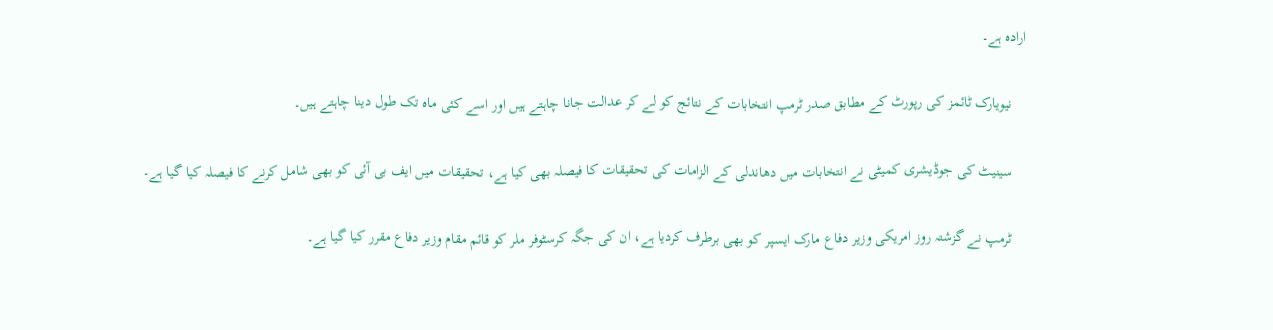ارادہ ہے۔

    نیویارک ٹائمز کی رپورٹ کے مطابق صدر ٹرمپ انتخابات کے نتائج کو لے کر عدالت جانا چاہتے ہیں اور اسے کئی ماہ تک طول دینا چاہتے ہیں۔

    سینیٹ کی جوڈیشری کمیٹی نے انتخابات میں دھاندلی کے الزامات کی تحقیقات کا فیصلہ بھی کیا ہے، تحقیقات میں ایف بی آئی کو بھی شامل کرنے کا فیصلہ کیا گیا ہے۔

    ٹرمپ نے گزشتہ روز امریکی وزیر دفاع مارک ایسپر کو بھی برطرف کردیا ہے، ان کی جگہ کرسٹوفر ملر کو قائم مقام وزیر دفاع مقرر کیا گیا ہے۔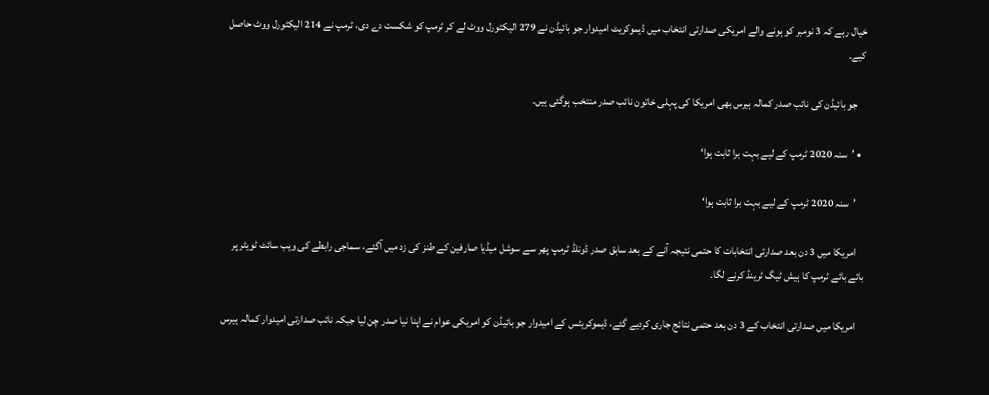خیال رہے کہ 3 نومبر کو ہونے والے امریکی صدارتی انتخاب میں ڈیموکریٹ امیدوار جو بائیڈن نے 279 الیکٹورل ووٹ لے کر ٹرمپ کو شکست دے دی، ٹرمپ نے 214 الیکٹورل ووٹ حاصل کیے۔

    جو بائیڈن کی نائب صدر کمالہ ہیرس بھی امریکا کی پہلی خاتون نائب صدر منتخب ہوگئی ہیں۔

  • ’سنہ 2020 ٹرمپ کے لیے بہت برا ثابت ہوا‘

    ’سنہ 2020 ٹرمپ کے لیے بہت برا ثابت ہوا‘

    امریکا میں 3 دن بعد صدارتی انتخابات کا حتمی نتیجہ آنے کے بعد سابق صدر ڈونلڈ ٹرمپ پھر سے سوشل میڈیا صارفین کے طنز کی زد میں آگئے، سماجی رابطے کی ویب سائٹ ٹویٹر پر بائے بائے ٹرمپ کا ہیش ٹیگ ٹرینڈ کرنے لگا۔

    امریکا میں صدارتی انتخاب کے 3 دن بعد حتمی نتائج جاری کردیے گئے، ڈیموکریٹس کے امیدوار جو بائیڈن کو امریکی عوام نے اپنا نیا صدر چن لیا جبکہ نائب صدارتی امیدوار کمالہ ہیرس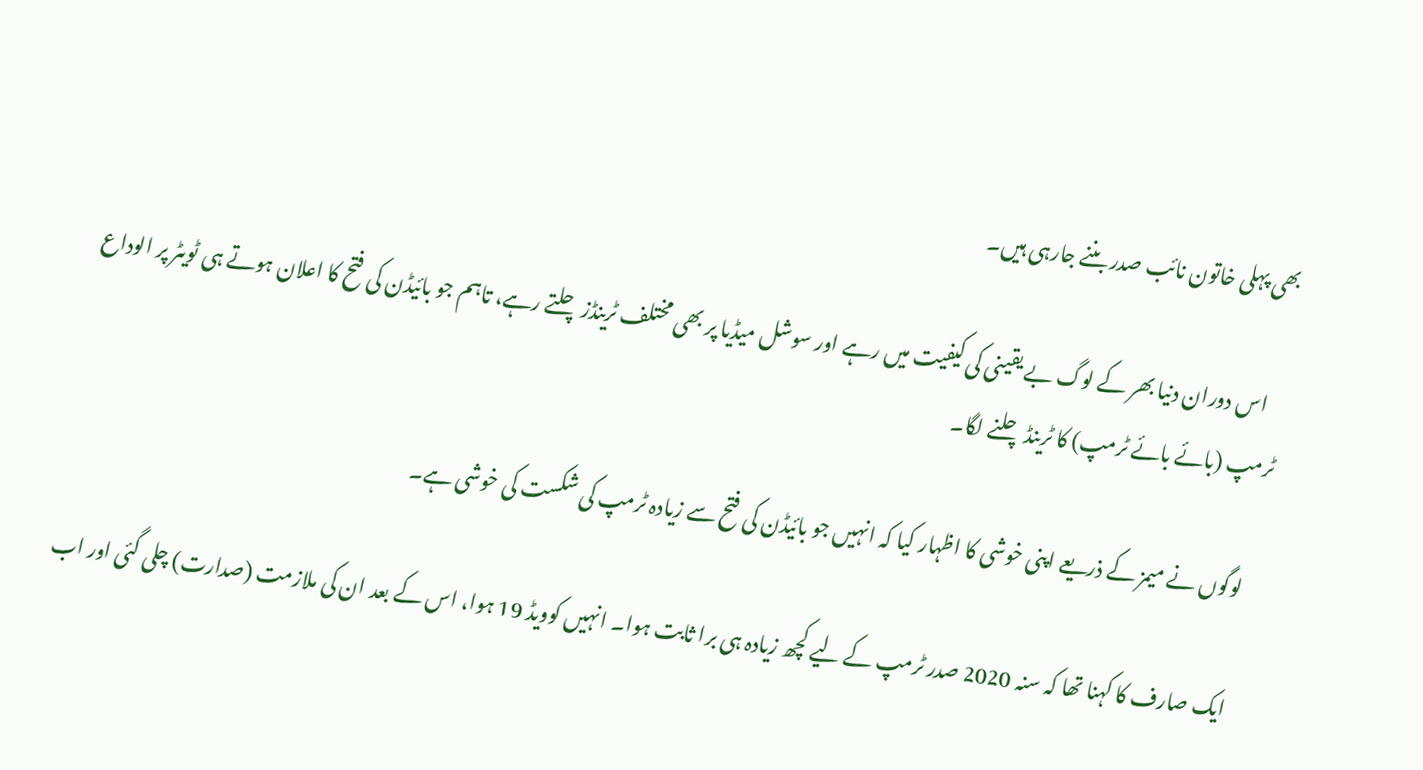بھی پہلی خاتون نائب صدر بننے جارہی ہیں۔

    اس دوران دنیا بھر کے لوگ بے یقینی کی کیفیت میں رہے اور سوشل میڈیا پر بھی مختلف ٹرینڈز چلتے رہے، تاہم جو بائیڈن کی فتح کا اعلان ہوتے ہی ٹویٹر پر الوداع ٹرمپ (بائے بائے ٹرمپ) کا ٹرینڈ چلنے لگا۔

    لوگوں نے میمز کے ذریعے اپنی خوشی کا اظہار کیا کہ انہیں جو بائیڈن کی فتح سے زیادہ ٹرمپ کی شکست کی خوشی ہے۔

    ایک صارف کا کہنا تھا کہ سنہ 2020 صدر ٹرمپ کے لیے کچھ زیادہ ہی برا ثابت ہوا۔ انہیں کوویڈ 19 ہوا، اس کے بعد ان کی ملازمت (صدارت) چلی گئی اور اب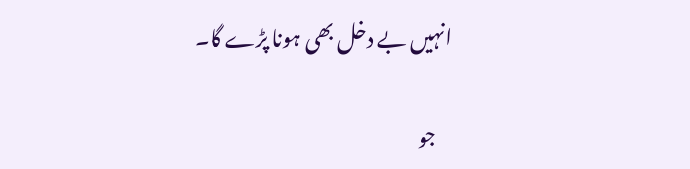انہیں بے دخل بھی ہونا پڑے گا۔

    جو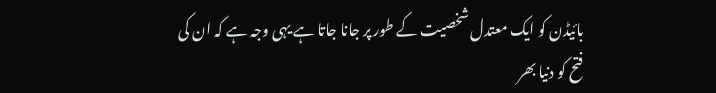بائیڈن کو ایک معتدل شخصیت کے طور پر جانا جاتا ہے یہی وجہ ہے کہ ان کی فتح کو دنیا بھر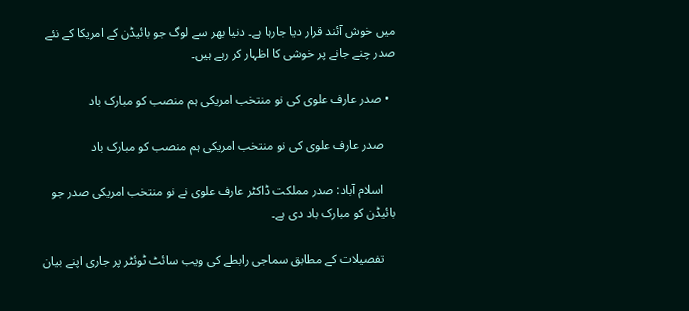میں خوش آئند قرار دیا جارہا ہے۔ دنیا بھر سے لوگ جو بائیڈن کے امریکا کے نئے صدر چنے جانے پر خوشی کا اظہار کر رہے ہیں۔

  • صدر عارف علوی کی نو منتخب امریکی ہم منصب کو مبارک باد

    صدر عارف علوی کی نو منتخب امریکی ہم منصب کو مبارک باد

    اسلام آباد: صدر مملکت ڈاکٹر عارف علوی نے نو منتخب امریکی صدر جو بائیڈن کو مبارک باد دی ہے۔

    تفصیلات کے مطابق سماجی رابطے کی ویب سائٹ ٹوئٹر پر جاری اپنے بیان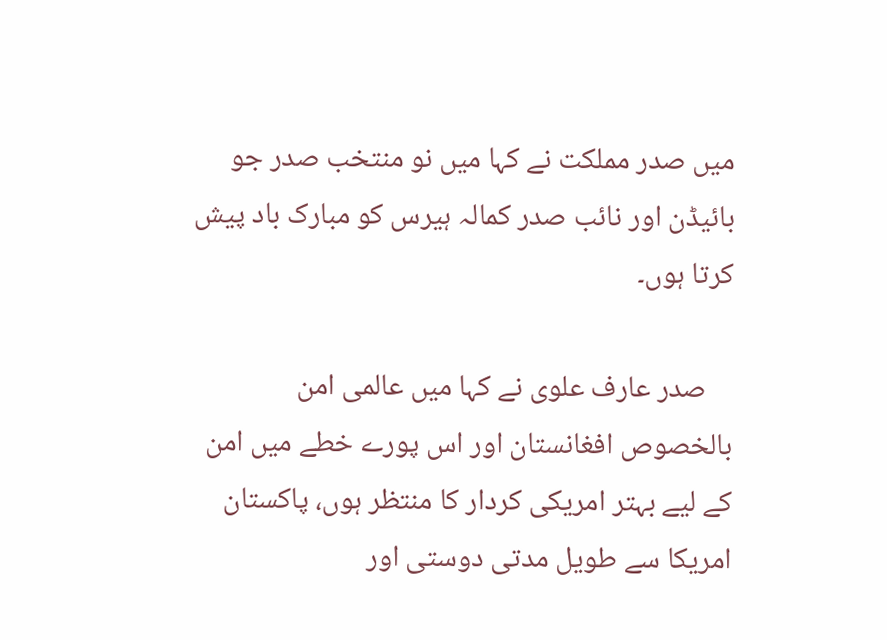میں صدر مملکت نے کہا میں نو منتخب صدر جو بائیڈن اور نائب صدر کمالہ ہیرس کو مبارک باد پیش کرتا ہوں۔

    صدر عارف علوی نے کہا میں عالمی امن بالخصوص افغانستان اور اس پورے خطے میں امن کے لیے بہتر امریکی کردار کا منتظر ہوں، پاکستان امریکا سے طویل مدتی دوستی اور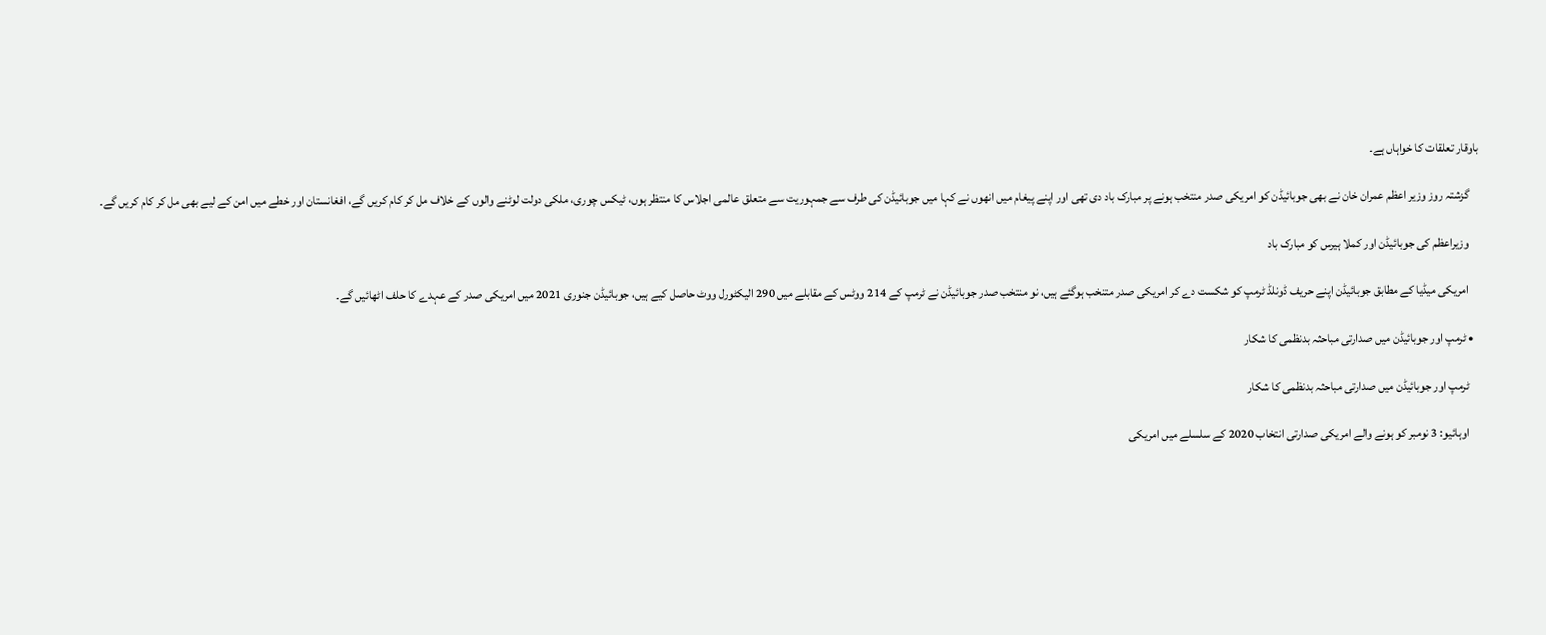باوقار تعلقات کا خواہاں ہے۔

    گزشتہ روز وزیر اعظم عمران خان نے بھی جوبائیڈن کو امریکی صدر منتخب ہونے پر مبارک باد دی تھی اور اپنے پیغام میں انھوں نے کہا میں جوبائیڈن کی طرف سے جمہوریت سے متعلق عالمی اجلاس کا منتظر ہوں، ٹیکس چوری، ملکی دولت لوٹنے والوں کے خلاف مل کر کام کریں گے، افغانستان اور خطے میں امن کے لیے بھی مل کر کام کریں گے۔

    وزیراعظم کی جوبائیڈن اور کملا ہیرس کو مبارک باد

    امریکی میڈیا کے مطابق جوبائیڈن اپنے حریف ڈونلڈ ٹرمپ کو شکست دے کر امریکی صدر متنخب ہوگئے ہیں، نو منتخب صدر جوبائیڈن نے ٹرمپ کے 214 ووٹس کے مقابلے میں 290 الیکٹورل ووٹ حاصل کیے ہیں، جوبائیڈن جنوری 2021 میں امریکی صدر کے عہدے کا حلف اٹھائیں گے۔

  • ٹرمپ اور جوبائیڈن میں صدارتی مباحثہ بدنظمی کا شکار

    ٹرمپ اور جوبائیڈن میں صدارتی مباحثہ بدنظمی کا شکار

    اوہائیو: 3 نومبر کو ہونے والے امریکی صدارتی انتخاب 2020 کے سلسلے میں امریکی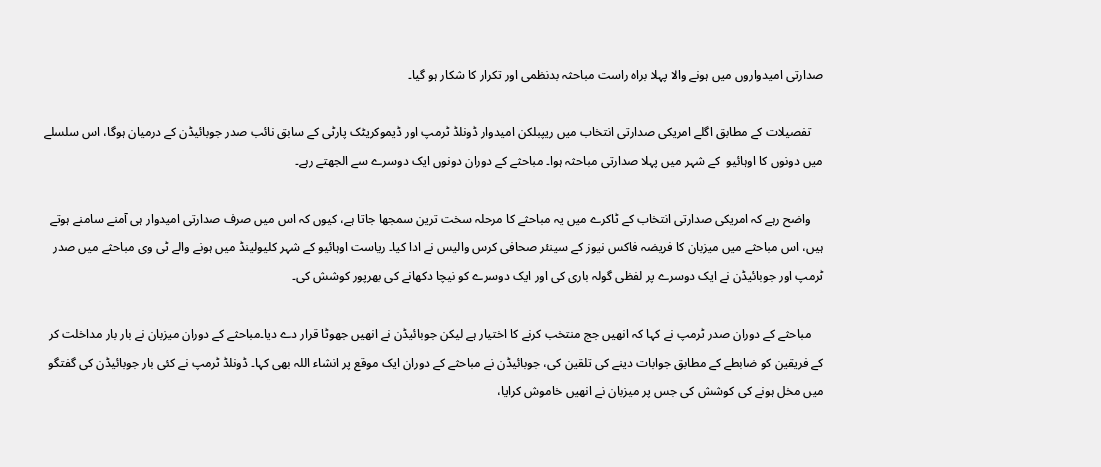صدارتی امیدواروں میں ہونے والا پہلا براہ راست مباحثہ بدنظمی اور تکرار کا شکار ہو گیا۔

    تفصیلات کے مطابق اگلے امریکی صدارتی انتخاب میں ریپبلکن امیدوار ڈونلڈ ٹرمپ اور ڈیموکریٹک پارٹی کے سابق نائب صدر جوبائیڈن کے درمیان ہوگا، اس سلسلے میں دونوں کا اوہائیو  کے شہر میں پہلا صدارتی مباحثہ ہوا۔ مباحثے کے دوران دونوں ایک دوسرے سے الجھتے رہے۔

    واضح رہے کہ امریکی صدارتی انتخاب کے ٹاکرے میں یہ مباحثے کا مرحلہ سخت ترین سمجھا جاتا ہے، کیوں کہ اس میں صرف صدارتی امیدوار ہی آمنے سامنے ہوتے ہیں، اس مباحثے میں میزبان کا فریضہ فاکس نیوز کے سینئر صحافی کرس والیس نے ادا کیا۔ ریاست اوہائیو کے شہر کلیولینڈ میں ہونے والے ٹی وی مباحثے میں صدر ٹرمپ اور جوبائیڈن نے ایک دوسرے پر لفظی گولہ باری کی اور ایک دوسرے کو نیچا دکھانے کی بھرپور کوشش کی۔

    مباحثے کے دوران صدر ٹرمپ نے کہا کہ انھیں جج منتخب کرنے کا اختیار ہے لیکن جوبائیڈن نے انھیں جھوٹا قرار دے دیا۔مباحثے کے دوران میزبان نے بار بار مداخلت کر کے فریقین کو ضابطے کے مطابق جوابات دینے کی تلقین کی، جوبائیڈن نے مباحثے کے دوران ایک موقع پر انشاء اللہ بھی کہا۔ ڈونلڈ ٹرمپ نے کئی بار جوبائیڈن کی گفتگو میں مخل ہونے کی کوشش کی جس پر میزبان نے انھیں خاموش کرایا،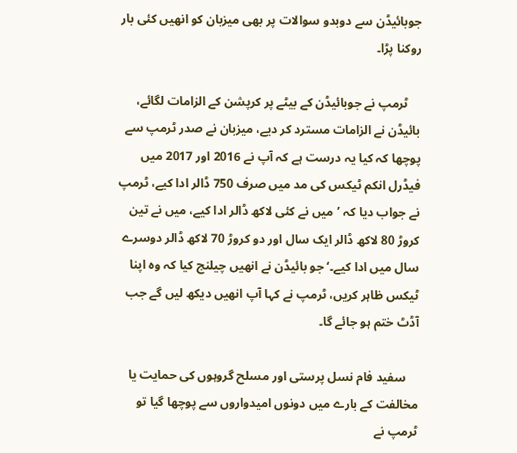جوبائیڈن سے دوبدو سوالات پر بھی میزبان کو انھیں کئی بار روکنا پڑا۔

    ٹرمپ نے جوبائیڈن کے بیٹے پر کرپشن کے الزامات لگائے، بائیڈن نے الزامات مسترد کر دیے، میزبان نے صدر ٹرمپ سے پوچھا کہ کیا یہ درست ہے کہ آپ نے 2016 اور 2017 میں فیڈرل انکم ٹیکس کی مد میں صرف 750 ڈالر ادا کیے، ٹرمپ نے جواب دیا کہ ’میں نے کئی لاکھ ڈالر ادا کیے، میں نے تین کروڑ 80 لاکھ ڈالر ایک سال اور دو کروڑ 70 لاکھ ڈالر دوسرے سال میں ادا کیے۔‘ جو بائیڈن نے انھیں چیلنج کیا کہ وہ اپنا ٹیکس ظاہر کریں، ٹرمپ نے کہا آپ انھیں دیکھ لیں گے جب آڈٹ ختم ہو جائے گا۔

    سفید فام نسل پرستی اور مسلح گروہوں کی حمایت یا مخالفت کے بارے میں دونوں امیدواروں سے پوچھا گیا تو ٹرمپ نے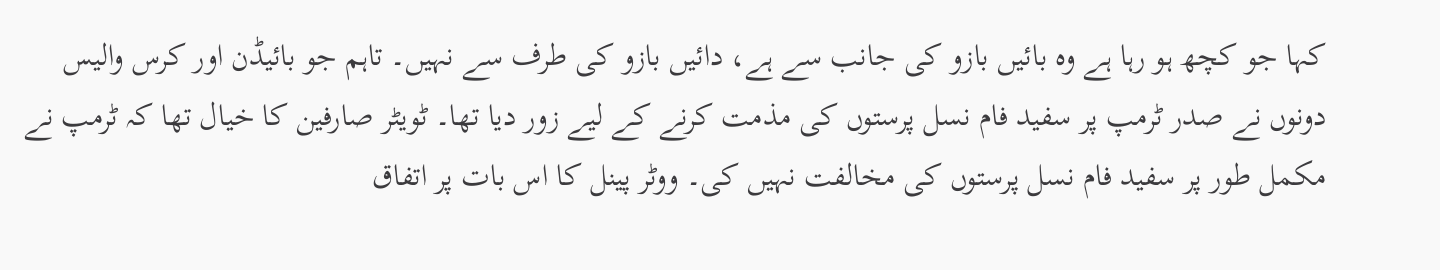کہا جو کچھ ہو رہا ہے وہ بائیں بازو کی جانب سے ہے، دائیں بازو کی طرف سے نہیں۔ تاہم جو بائیڈن اور کرس والیس دونوں نے صدر ٹرمپ پر سفید فام نسل پرستوں کی مذمت کرنے کے لیے زور دیا تھا۔ ٹویٹر صارفین کا خیال تھا کہ ٹرمپ نے مکمل طور پر سفید فام نسل پرستوں کی مخالفت نہیں کی۔ ووٹر پینل کا اس بات پر اتفاق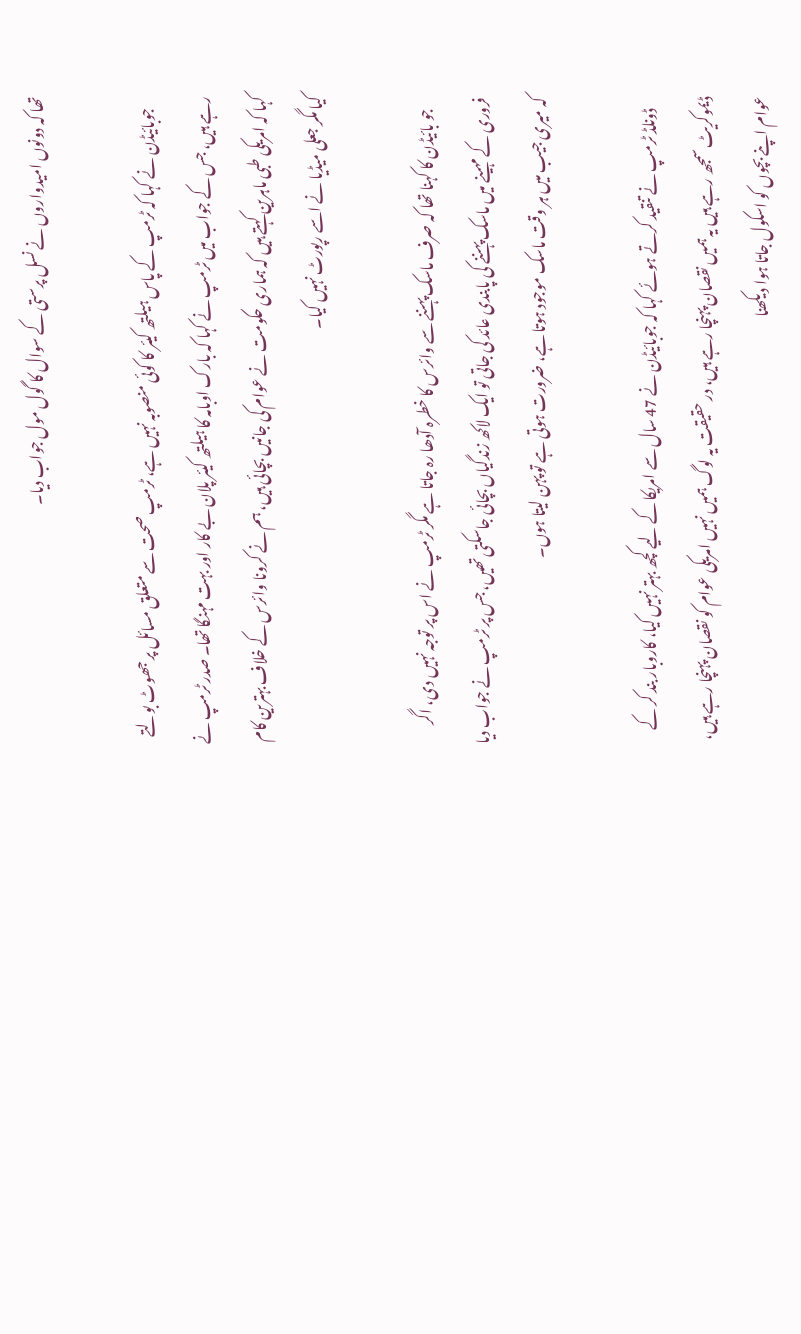تھا کہ دونوں امیدواروں نے نسل پرستی کے سوال کا گول مول جواب دیا۔

    جوبائیڈن نے کہا کہ ٹرمپ کے پاس ہیلتھ کیئر کا کوئی منصوبہ نہیں ہے، ٹرمپ صحت سے متعلق مسائل پر جھوٹ بولتے رہے ہیں، جس کے جواب میں ٹرمپ نے کہا کہ بارک اوبامہ کا ہیلتھ کیئر پلان بے کار اور بہت مہنگا تھا۔ صدر ٹرمپ نے کہا کہ امریکی طبی ماہرین کہتے ہیں کہ ہماری حکومت نے عوام کی جانیں بچائی ہیں، ہم نے کرونا وائرس کے خلاف بہترین کام کیا مگر جعلی میڈیا نے اسے رپورٹ نہیں کیا۔

    جو بائیڈن کا کہنا تھا کہ صرف ماسک پہننے سے وائرس کا خطرہ آدھا رہ جاتا ہے مگر ٹرمپ نے اس پر توجہ نہیں دی، اگر فروری کے مہینے میں ماسک پہننے کی پابندی عائد کی جاتی تو ایک لاکھ زندگیاں بچائی جاسکتی تھیں، جس پر ٹرمپ نے جواب دیا کہ میری جیب میں ہر وقت ماسک موجود ہوتا ہے، ضرورت ہوتی ہے تو پہن لیتا ہوں۔

    ڈونلڈ ٹرمپ نے تنقید کرتے ہوئے کہا کہ جوبائیڈن نے 47 سال سے امریکا کے لیے کچھ بہتر نہیں کیا، کاروبار بند کر کے ڈیموکریٹ سمجھ رہے ہیں یہ ہمیں نقصان پہنچا رہے ہیں، در حقیقت یہ لوگ ہمیں نہیں امریکی عوام کو نقصان پہنچا رہے ہیں، عوام اپنے بچوں کو اسکول جاتا ہوا دیکھنا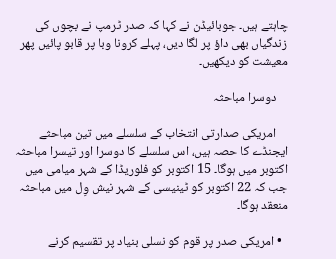چاہتے ہیں۔ جوبائیڈن نے کہا کہ صدر ٹرمپ نے بچوں کی زندگیاں بھی داؤ پر لگا دیں، پہلے کرونا وبا پر قابو پائیں پھر معیشت کو دیکھیں۔

    دوسرا مباحثہ

    امریکی صدارتی انتخاب کے سلسلے میں تین مباحثے ایجنڈے کا حصہ ہیں، اس سلسلے کا دوسرا اور تیسرا مباحثہ اکتوبر میں ہوگا۔ 15 اکتوبر کو فلوریڈا کے شہر میامی میں جب کہ 22 اکتوبر کو ٹینیسی کے شہر نیش وِل میں مباحثہ منعقد ہوگا۔

  • امریکی صدر پر قوم کو نسلی بنیاد پر تقسیم کرنے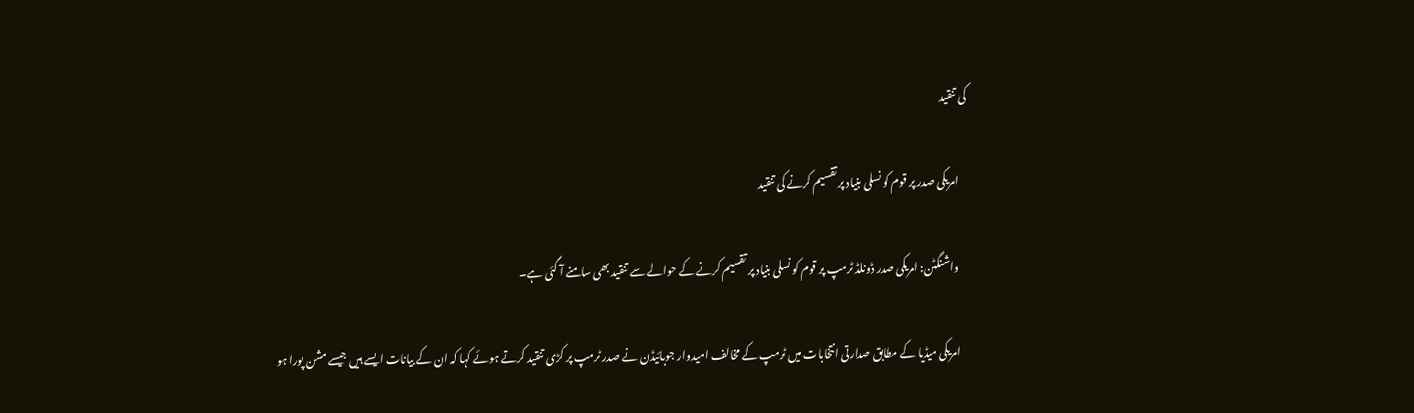کی تنقید

    امریکی صدر پر قوم کو نسلی بنیاد پر تقسیم کرنے کی تنقید

    واشنگٹن: امریکی صدر ڈونلڈ ٹرمپ پر قوم کو نسلی بنیاد پر تقسیم کرنے کے حوالے سے تنقید بھی سامنے آ گئی ہے۔

    امریکی میڈیا کے مطابق صدارتی انتخابات میں ٹرمپ کے مخالف امیدوار جوبائیڈن نے صدر ٹرمپ پر کڑی تنقید کرتے ہوئے کہا کہ ان کے بیانات ایسے ہیں جیسے مشن پورا ہو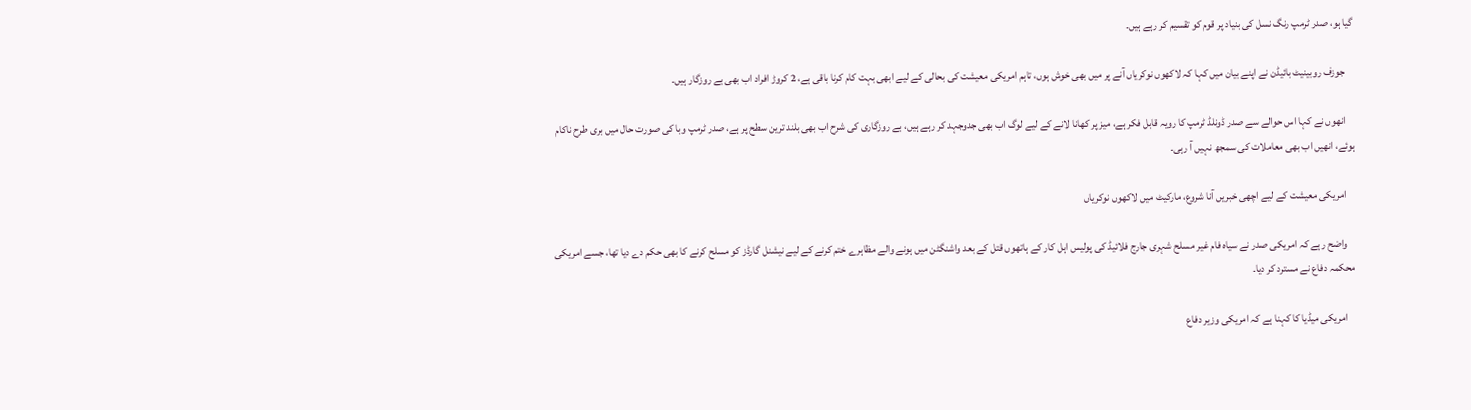گیا ہو، صدر ٹرمپ رنگ نسل کی بنیاد پر قوم کو تقسیم کر رہے ہیں۔

    جوزف روبینیٹ بائیڈن نے اپنے بیان میں کہا کہ لاکھوں نوکریاں آنے پر میں بھی خوش ہوں، تاہم امریکی معیشت کی بحالی کے لیے ابھی بہت کام کرنا باقی ہے، 2 کروڑ افراد اب بھی بے روزگار ہیں۔

    انھوں نے کہا اس حوالے سے صدر ڈونلڈ ٹرمپ کا رویہ قابل فکر ہے، میز پر کھانا لانے کے لیے لوگ اب بھی جدوجہد کر رہے ہیں، بے روزگاری کی شرح اب بھی بلند ترین سطح پر ہے، صدر ٹرمپ وبا کی صورت حال میں بری طرح ناکام ہوئے، انھیں اب بھی معاملات کی سمجھ نہیں آ رہی۔

    امریکی معیشت کے لیے اچھی خبریں آنا شروع، مارکیٹ میں لاکھوں نوکریاں

    واضح رہے کہ امریکی صدر نے سیاہ فام غیر مسلح شہری جارج فلائیڈ کی پولیس اہل کار کے ہاتھوں قتل کے بعد واشنگٹن میں ہونے والے مظاہرے ختم کرنے کے لیے نیشنل گارڈز کو مسلح کرنے کا بھی حکم دے دیا تھا، جسے امریکی محکمہ دفاع نے مسترد کر دیا۔

    امریکی میڈیا کا کہنا ہے کہ امریکی وزیر دفاع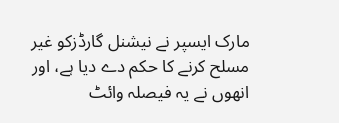مارک ایسپر نے نیشنل گارڈزکو غیر مسلح کرنے کا حکم دے دیا ہے، اور انھوں نے یہ فیصلہ وائٹ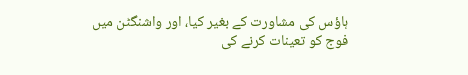ہاؤس کی مشاورت کے بغیر کیا، اور واشنگٹن میں فوج کو تعینات کرنے کی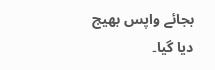بجائے واپس بھیج دیا گیا۔